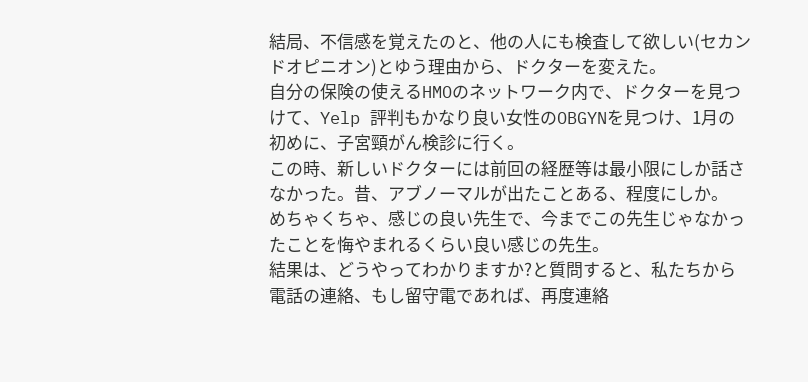結局、不信感を覚えたのと、他の人にも検査して欲しい(セカンドオピニオン)とゆう理由から、ドクターを変えた。
自分の保険の使えるHMOのネットワーク内で、ドクターを見つけて、Yelp 評判もかなり良い女性のOBGYNを見つけ、1月の初めに、子宮頸がん検診に行く。
この時、新しいドクターには前回の経歴等は最小限にしか話さなかった。昔、アブノーマルが出たことある、程度にしか。
めちゃくちゃ、感じの良い先生で、今までこの先生じゃなかったことを悔やまれるくらい良い感じの先生。
結果は、どうやってわかりますか?と質問すると、私たちから電話の連絡、もし留守電であれば、再度連絡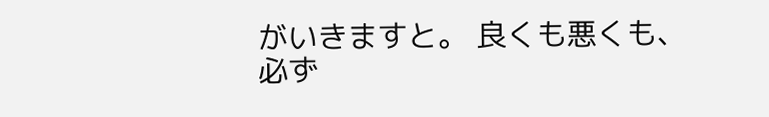がいきますと。 良くも悪くも、必ず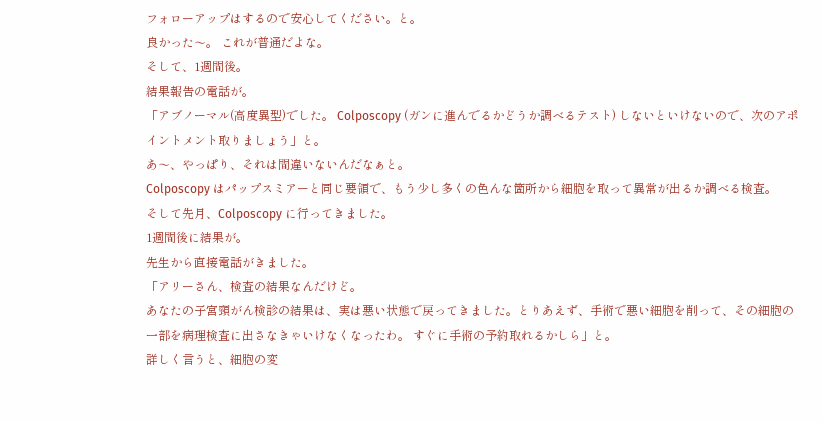フォローアップはするので安心してください。と。
良かった〜。 これが普通だよな。
そして、1週間後。
結果報告の電話が。
「アブノーマル(高度異型)でした。 Colposcopy (ガンに進んでるかどうか調べるテスト) しないといけないので、次のアポイントメント取りましょう」と。
あ〜、やっぱり、それは間違いないんだなぁと。
Colposcopy はパップスミアーと同じ要領で、もう少し多くの色んな箇所から細胞を取って異常が出るか調べる検査。
そして先月、Colposcopy に行ってきました。
1週間後に結果が。
先生から直接電話がきました。
「アリーさん、検査の結果なんだけど。
あなたの子宮頸がん検診の結果は、実は悪い状態で戻ってきました。とりあえず、手術で悪い細胞を削って、その細胞の一部を病理検査に出さなきゃいけなくなったわ。 すぐに手術の予約取れるかしら」と。
詳しく言うと、細胞の変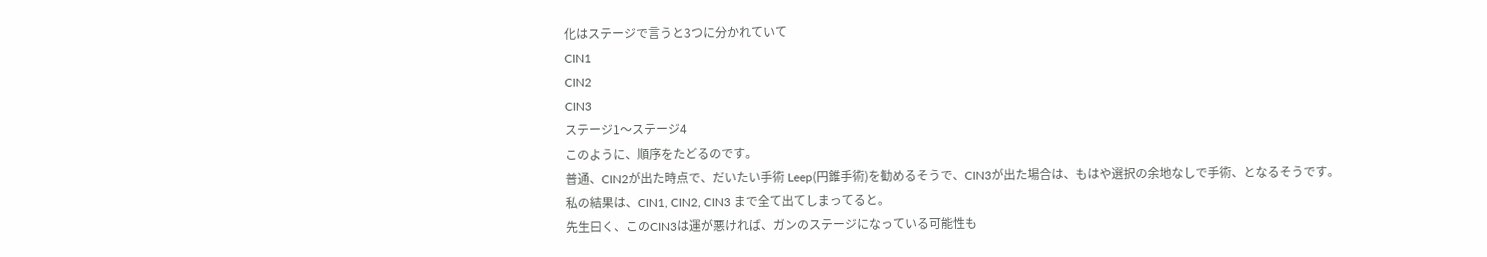化はステージで言うと3つに分かれていて
CIN1
CIN2
CIN3
ステージ1〜ステージ4
このように、順序をたどるのです。
普通、CIN2が出た時点で、だいたい手術 Leep(円錐手術)を勧めるそうで、CIN3が出た場合は、もはや選択の余地なしで手術、となるそうです。
私の結果は、CIN1, CIN2, CIN3 まで全て出てしまってると。
先生曰く、このCIN3は運が悪ければ、ガンのステージになっている可能性も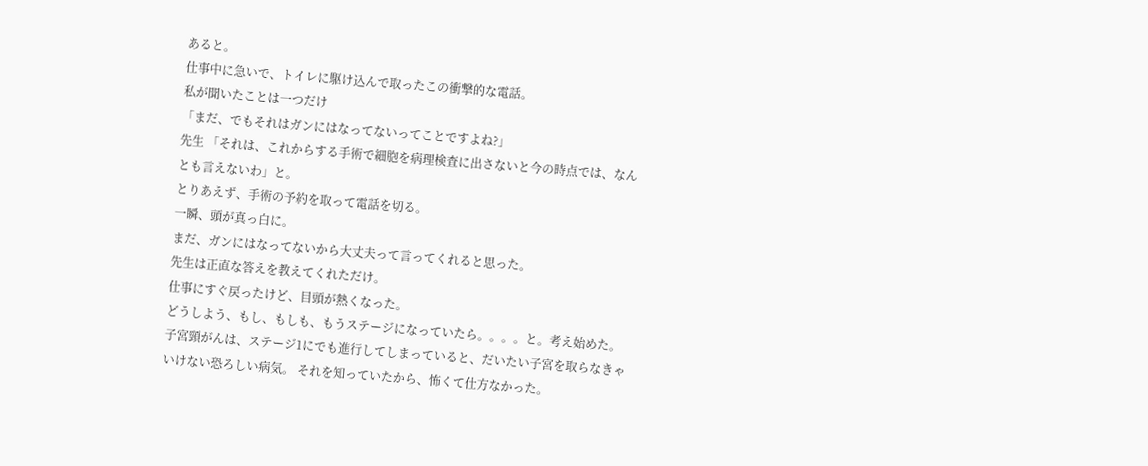あると。
仕事中に急いで、トイレに駆け込んで取ったこの衝撃的な電話。
私が聞いたことは一つだけ
「まだ、でもそれはガンにはなってないってことですよね?」
先生 「それは、これからする手術で細胞を病理検査に出さないと今の時点では、なんとも言えないわ」と。
とりあえず、手術の予約を取って電話を切る。
一瞬、頭が真っ白に。
まだ、ガンにはなってないから大丈夫って言ってくれると思った。
先生は正直な答えを教えてくれただけ。
仕事にすぐ戻ったけど、目頭が熱くなった。
どうしよう、もし、もしも、もうステージになっていたら。。。。と。考え始めた。
子宮頸がんは、ステージ1にでも進行してしまっていると、だいたい子宮を取らなきゃいけない恐ろしい病気。 それを知っていたから、怖くて仕方なかった。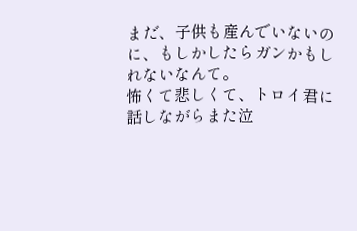まだ、子供も産んでいないのに、もしかしたらガンかもしれないなんて。
怖くて悲しくて、トロイ君に話しながらまた泣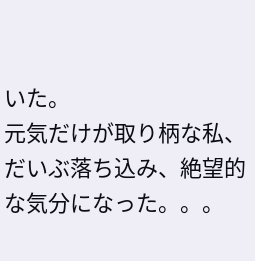いた。
元気だけが取り柄な私、だいぶ落ち込み、絶望的な気分になった。。。